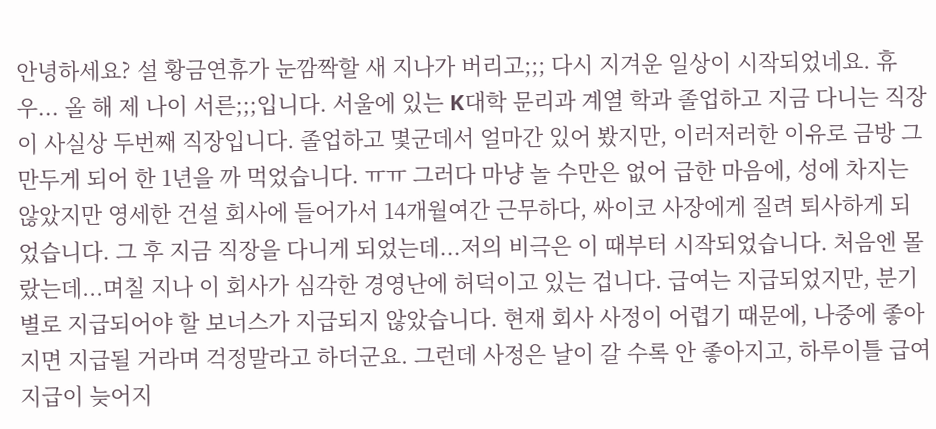안녕하세요? 설 황금연휴가 눈깜짝할 새 지나가 버리고;;; 다시 지겨운 일상이 시작되었네요. 휴우... 올 해 제 나이 서른;;;입니다. 서울에 있는 K대학 문리과 계열 학과 졸업하고 지금 다니는 직장이 사실상 두번째 직장입니다. 졸업하고 몇군데서 얼마간 있어 봤지만, 이러저러한 이유로 금방 그만두게 되어 한 1년을 까 먹었습니다. ㅠㅠ 그러다 마냥 놀 수만은 없어 급한 마음에, 성에 차지는 않았지만 영세한 건설 회사에 들어가서 14개월여간 근무하다, 싸이코 사장에게 질려 퇴사하게 되었습니다. 그 후 지금 직장을 다니게 되었는데...저의 비극은 이 때부터 시작되었습니다. 처음엔 몰랐는데...며칠 지나 이 회사가 심각한 경영난에 허덕이고 있는 겁니다. 급여는 지급되었지만, 분기별로 지급되어야 할 보너스가 지급되지 않았습니다. 현재 회사 사정이 어렵기 때문에, 나중에 좋아지면 지급될 거라며 걱정말라고 하더군요. 그런데 사정은 날이 갈 수록 안 좋아지고, 하루이틀 급여 지급이 늦어지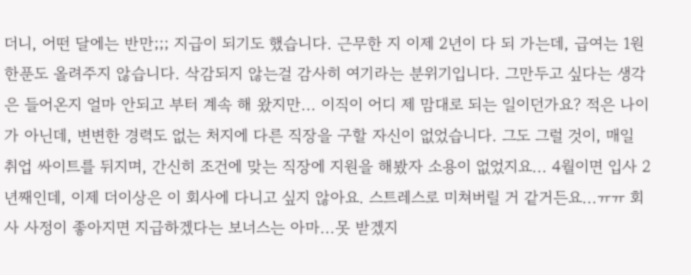더니, 어떤 달에는 반만;;; 지급이 되기도 했습니다. 근무한 지 이제 2년이 다 되 가는데, 급여는 1원 한푼도 올려주지 않습니다. 삭감되지 않는걸 감사히 여기라는 분위기입니다. 그만두고 싶다는 생각은 들어온지 얼마 안되고 부터 계속 해 왔지만... 이직이 어디 제 맘대로 되는 일이던가요? 적은 나이가 아닌데, 변변한 경력도 없는 처지에 다른 직장을 구할 자신이 없었습니다. 그도 그럴 것이, 매일 취업 싸이트를 뒤지며, 간신히 조건에 맞는 직장에 지원을 해봤자 소용이 없었지요... 4월이면 입사 2년째인데, 이제 더이상은 이 회사에 다니고 싶지 않아요. 스트레스로 미쳐버릴 거 같거든요...ㅠㅠ 회사 사정이 좋아지면 지급하겠다는 보너스는 아마...못 받겠지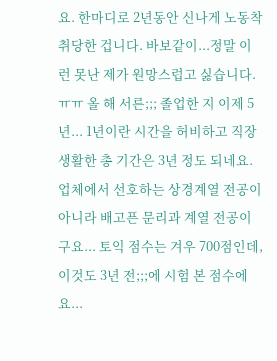요. 한마디로 2년동안 신나게 노동착취당한 겁니다. 바보같이...정말 이런 못난 제가 원망스럽고 싫습니다. ㅠㅠ 올 해 서른;;; 졸업한 지 이제 5년... 1년이란 시간을 허비하고 직장 생활한 총 기간은 3년 정도 되네요. 업체에서 선호하는 상경계열 전공이 아니라 배고픈 문리과 계열 전공이구요... 토익 점수는 겨우 700점인데, 이것도 3년 전;;;에 시험 본 점수에요...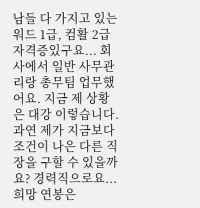남들 다 가지고 있는 워드 1급, 컴활 2급 자격증있구요... 회사에서 일반 사무관리랑 총무팀 업무했어요. 지금 제 상황은 대강 이렇습니다. 과연 제가 지금보다 조건이 나은 다른 직장을 구할 수 있을까요? 경력직으로요...희망 연봉은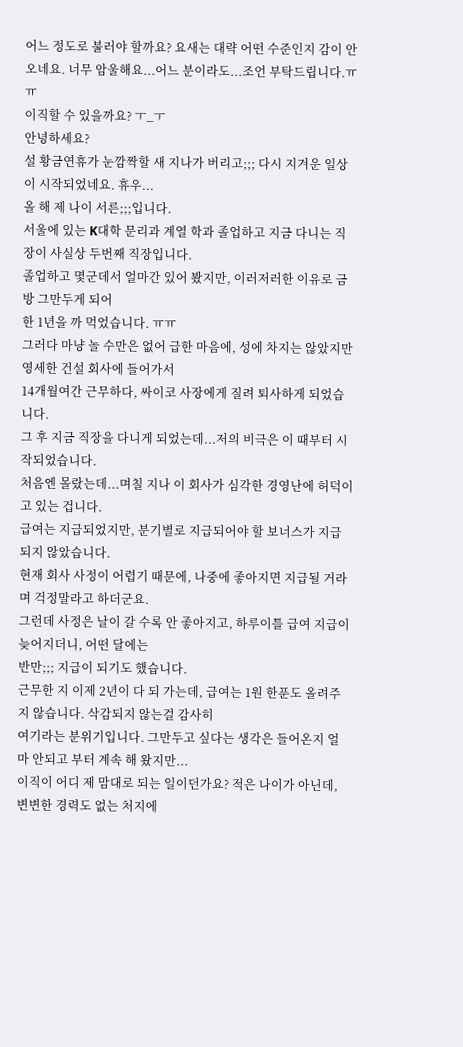어느 정도로 불러야 할까요? 요새는 대략 어떤 수준인지 감이 안 오네요. 너무 암울해요...어느 분이라도...조언 부탁드립니다.ㅠㅠ
이직할 수 있을까요? ㅜ_ㅜ
안녕하세요?
설 황금연휴가 눈깜짝할 새 지나가 버리고;;; 다시 지겨운 일상이 시작되었네요. 휴우...
올 해 제 나이 서른;;;입니다.
서울에 있는 K대학 문리과 계열 학과 졸업하고 지금 다니는 직장이 사실상 두번째 직장입니다.
졸업하고 몇군데서 얼마간 있어 봤지만, 이러저러한 이유로 금방 그만두게 되어
한 1년을 까 먹었습니다. ㅠㅠ
그러다 마냥 놀 수만은 없어 급한 마음에, 성에 차지는 않았지만 영세한 건설 회사에 들어가서
14개월여간 근무하다, 싸이코 사장에게 질려 퇴사하게 되었습니다.
그 후 지금 직장을 다니게 되었는데...저의 비극은 이 때부터 시작되었습니다.
처음엔 몰랐는데...며칠 지나 이 회사가 심각한 경영난에 허덕이고 있는 겁니다.
급여는 지급되었지만, 분기별로 지급되어야 할 보너스가 지급되지 않았습니다.
현재 회사 사정이 어렵기 때문에, 나중에 좋아지면 지급될 거라며 걱정말라고 하더군요.
그런데 사정은 날이 갈 수록 안 좋아지고, 하루이틀 급여 지급이 늦어지더니, 어떤 달에는
반만;;; 지급이 되기도 했습니다.
근무한 지 이제 2년이 다 되 가는데, 급여는 1원 한푼도 올려주지 않습니다. 삭감되지 않는걸 감사히
여기라는 분위기입니다. 그만두고 싶다는 생각은 들어온지 얼마 안되고 부터 계속 해 왔지만...
이직이 어디 제 맘대로 되는 일이던가요? 적은 나이가 아닌데, 변변한 경력도 없는 처지에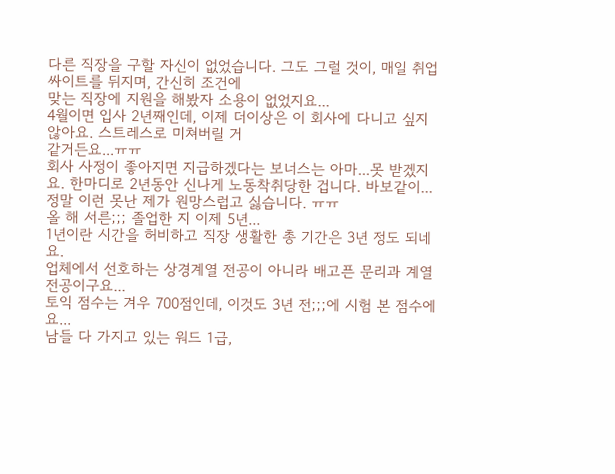다른 직장을 구할 자신이 없었습니다. 그도 그럴 것이, 매일 취업 싸이트를 뒤지며, 간신히 조건에
맞는 직장에 지원을 해봤자 소용이 없었지요...
4월이면 입사 2년째인데, 이제 더이상은 이 회사에 다니고 싶지 않아요. 스트레스로 미쳐버릴 거
같거든요...ㅠㅠ
회사 사정이 좋아지면 지급하겠다는 보너스는 아마...못 받겠지요. 한마디로 2년동안 신나게 노동착취당한 겁니다. 바보같이...정말 이런 못난 제가 원망스럽고 싫습니다. ㅠㅠ
올 해 서른;;; 졸업한 지 이제 5년...
1년이란 시간을 허비하고 직장 생활한 총 기간은 3년 정도 되네요.
업체에서 선호하는 상경계열 전공이 아니라 배고픈 문리과 계열 전공이구요...
토익 점수는 겨우 700점인데, 이것도 3년 전;;;에 시험 본 점수에요...
남들 다 가지고 있는 워드 1급,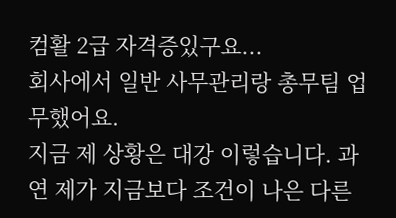컴활 2급 자격증있구요...
회사에서 일반 사무관리랑 총무팀 업무했어요.
지금 제 상황은 대강 이렇습니다. 과연 제가 지금보다 조건이 나은 다른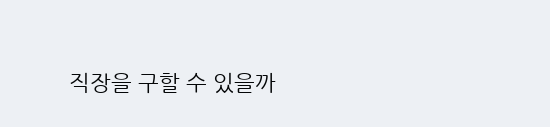직장을 구할 수 있을까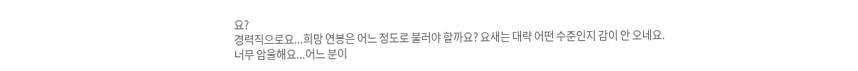요?
경력직으로요...희망 연봉은 어느 정도로 불러야 할까요? 요새는 대략 어떤 수준인지 감이 안 오네요.
너무 암울해요...어느 분이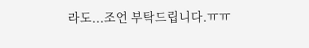라도...조언 부탁드립니다.ㅠㅠ